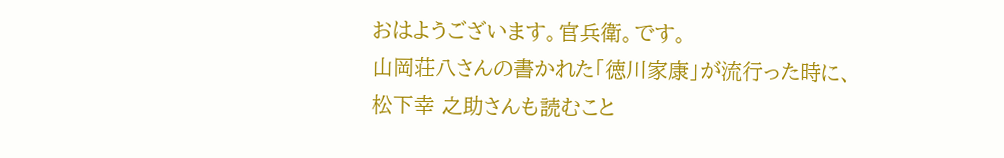おはようございます。官兵衛。です。
山岡荘八さんの書かれた「徳川家康」が流行った時に、
松下幸 之助さんも読むこと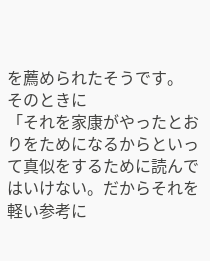を薦められたそうです。
そのときに
「それを家康がやったとおりをためになるからといって真似をするために読んではいけない。だからそれを軽い参考に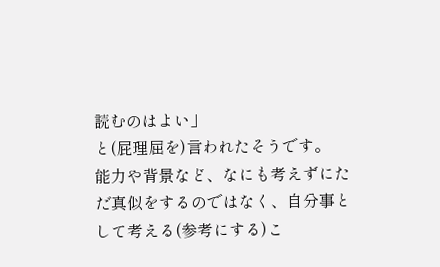読むのはよい」
と(屁理屈を)言われたそうです。
能力や背景など、なにも考えずにただ真似をするのではなく、自分事として考える(参考にする)こ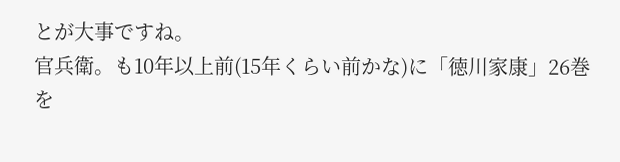とが大事ですね。
官兵衛。も10年以上前(15年くらい前かな)に「徳川家康」26巻を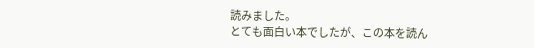読みました。
とても面白い本でしたが、この本を読ん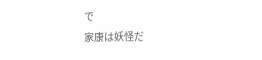で
家康は妖怪だ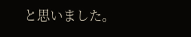と思いました。